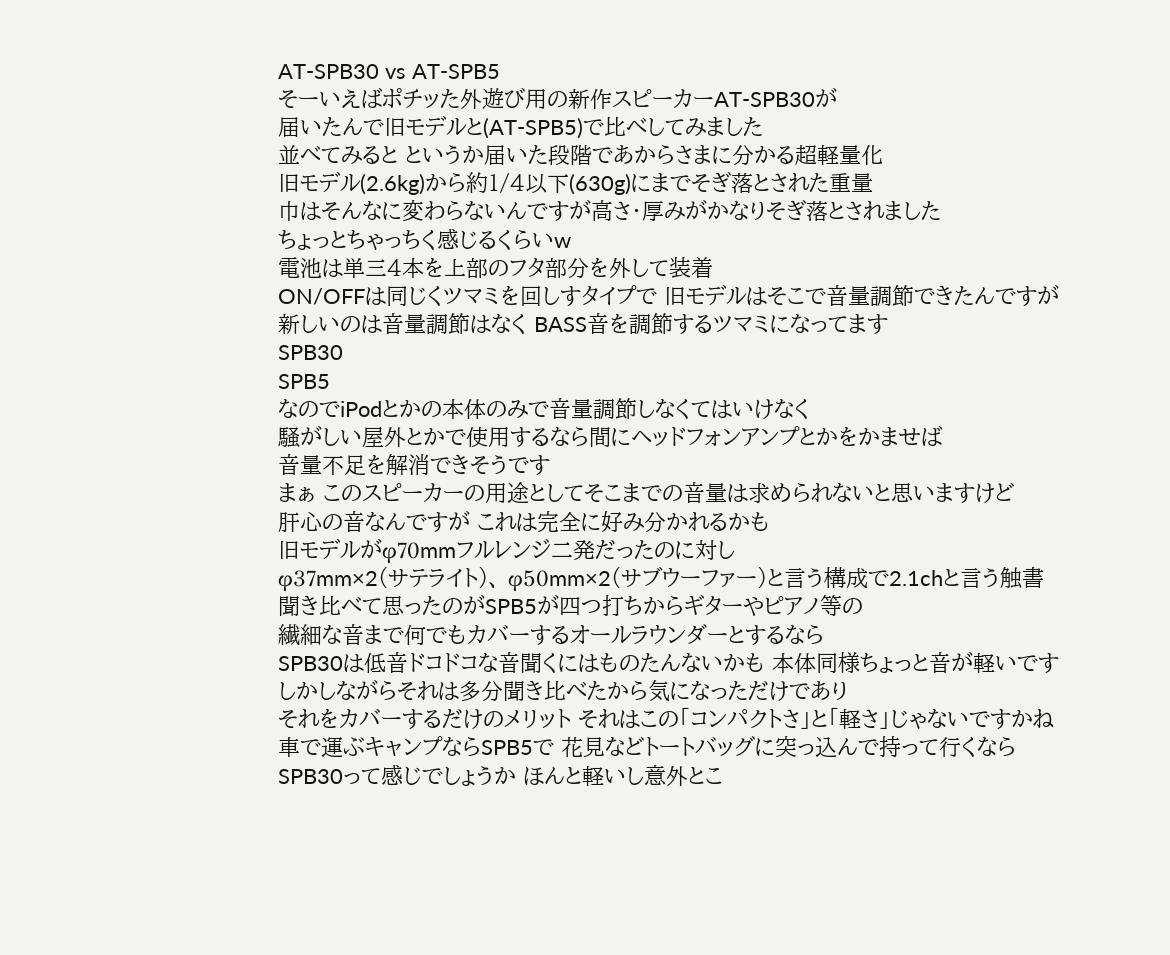AT-SPB30 vs AT-SPB5
そーいえばポチッた外遊び用の新作スピーカーAT-SPB30が
届いたんで旧モデルと(AT-SPB5)で比べしてみました
並べてみると というか届いた段階であからさまに分かる超軽量化
旧モデル(2.6kg)から約1/4以下(630g)にまでそぎ落とされた重量
巾はそんなに変わらないんですが高さ・厚みがかなりそぎ落とされました
ちょっとちゃっちく感じるくらいw
電池は単三4本を上部のフタ部分を外して装着
ON/OFFは同じくツマミを回しすタイプで 旧モデルはそこで音量調節できたんですが
新しいのは音量調節はなく BASS音を調節するツマミになってます
SPB30
SPB5
なのでiPodとかの本体のみで音量調節しなくてはいけなく
騒がしい屋外とかで使用するなら間にヘッドフォンアンプとかをかませば
音量不足を解消できそうです
まぁ このスピーカーの用途としてそこまでの音量は求められないと思いますけど
肝心の音なんですが これは完全に好み分かれるかも
旧モデルがφ70mmフルレンジ二発だったのに対し
φ37mm×2(サテライト)、 φ50mm×2(サブウーファー)と言う構成で2.1chと言う触書
聞き比べて思ったのがSPB5が四つ打ちからギターやピアノ等の
繊細な音まで何でもカバーするオールラウンダーとするなら
SPB30は低音ドコドコな音聞くにはものたんないかも 本体同様ちょっと音が軽いです
しかしながらそれは多分聞き比べたから気になっただけであり
それをカバーするだけのメリット それはこの「コンパクトさ」と「軽さ」じゃないですかね
車で運ぶキャンプならSPB5で 花見などトートバッグに突っ込んで持って行くなら
SPB30って感じでしょうか ほんと軽いし意外とこ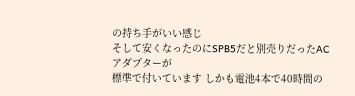の持ち手がいい感じ
そして安くなったのにSPB5だと別売りだったACアダプターが
標準で付いています しかも電池4本で40時間の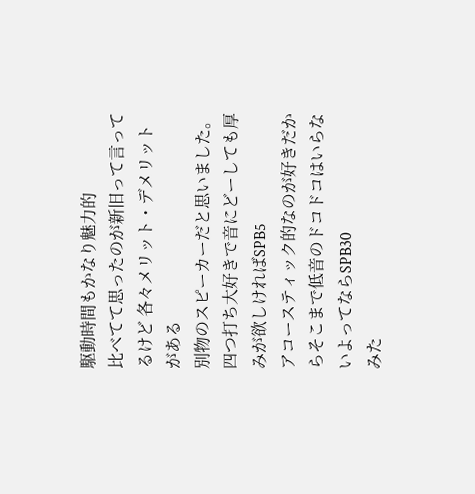駆動時間もかなり魅力的
比べてて思ったのが新旧って言ってるけど 各々メリット・デメリットがある
別物のスピーカーだと思いました。
四つ打ち大好きで音にどーしても厚みが欲しければSPB5
アコースティック的なのが好きだからそこまで低音のドコドコはいらないよってならSPB30
みた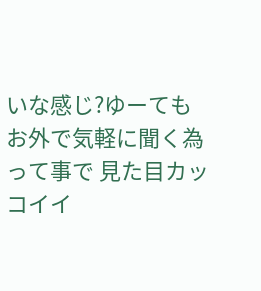いな感じ?ゆーてもお外で気軽に聞く為って事で 見た目カッコイイ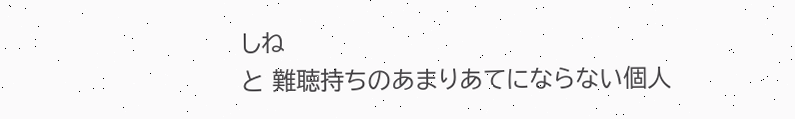しね
と 難聴持ちのあまりあてにならない個人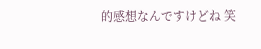的感想なんですけどね 笑